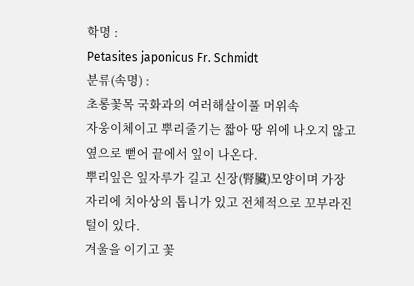학명 :
Petasites japonicus Fr. Schmidt
분류(속명) :
초롱꽃목 국화과의 여러해살이풀 머위속
자웅이체이고 뿌리줄기는 짧아 땅 위에 나오지 않고
옆으로 뻗어 끝에서 잎이 나온다.
뿌리잎은 잎자루가 길고 신장(腎臟)모양이며 가장
자리에 치아상의 톱니가 있고 전체적으로 꼬부라진
털이 있다.
겨울을 이기고 꽃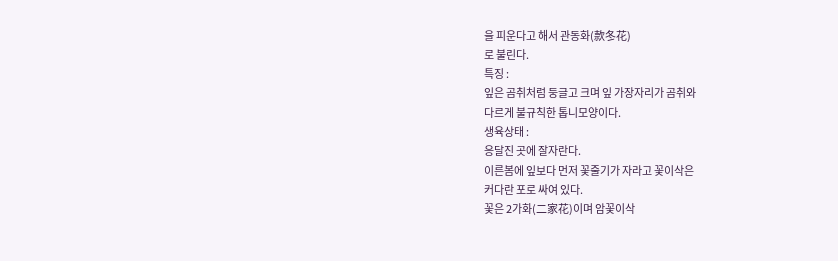을 피운다고 해서 관동화(款冬花)
로 불린다.
특징 :
잎은 곰취처럼 둥글고 크며 잎 가장자리가 곰취와
다르게 불규칙한 톱니모양이다.
생육상태 :
응달진 곳에 잘자란다.
이른봄에 잎보다 먼저 꽃줄기가 자라고 꽃이삭은
커다란 포로 싸여 있다.
꽃은 2가화(二家花)이며 암꽃이삭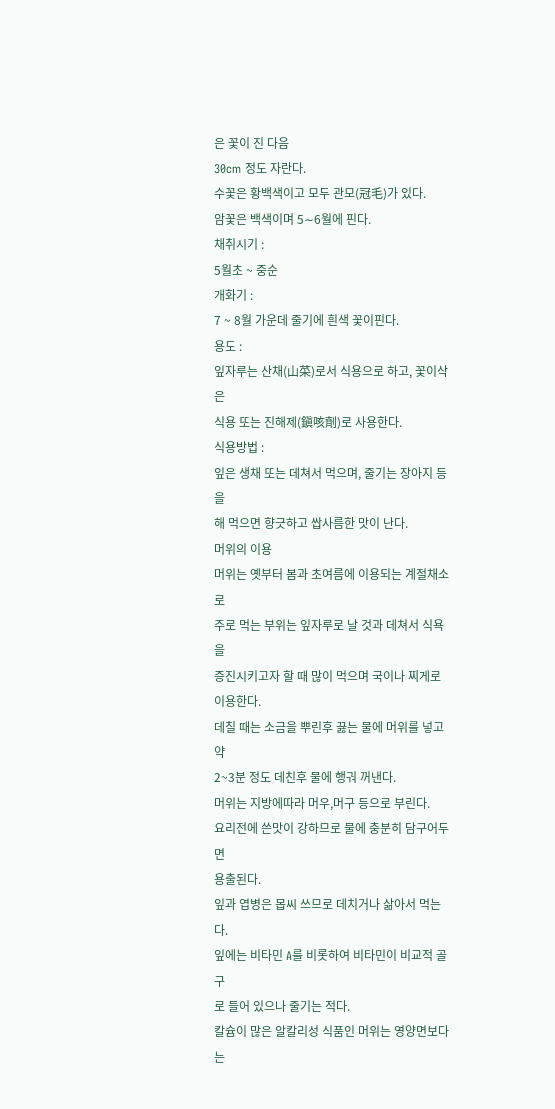은 꽃이 진 다음
30cm 정도 자란다.
수꽃은 황백색이고 모두 관모(冠毛)가 있다.
암꽃은 백색이며 5∼6월에 핀다.
채취시기 :
5월초 ~ 중순
개화기 :
7 ~ 8월 가운데 줄기에 흰색 꽃이핀다.
용도 :
잎자루는 산채(山菜)로서 식용으로 하고, 꽃이삭은
식용 또는 진해제(鎭咳劑)로 사용한다.
식용방법 :
잎은 생채 또는 데쳐서 먹으며, 줄기는 장아지 등을
해 먹으면 향긋하고 쌉사름한 맛이 난다.
머위의 이용
머위는 옛부터 봄과 초여름에 이용되는 계절채소로
주로 먹는 부위는 잎자루로 날 것과 데쳐서 식욕을
증진시키고자 할 때 많이 먹으며 국이나 찌게로
이용한다.
데칠 때는 소금을 뿌린후 끓는 물에 머위를 넣고 약
2~3분 정도 데친후 물에 행궈 꺼낸다.
머위는 지방에따라 머우,머구 등으로 부린다.
요리전에 쓴맛이 강하므로 물에 충분히 담구어두면
용출된다.
잎과 엽병은 몹씨 쓰므로 데치거나 삶아서 먹는다.
잎에는 비타민 A를 비롯하여 비타민이 비교적 골구
로 들어 있으나 줄기는 적다.
칼슘이 많은 알칼리성 식품인 머위는 영양면보다는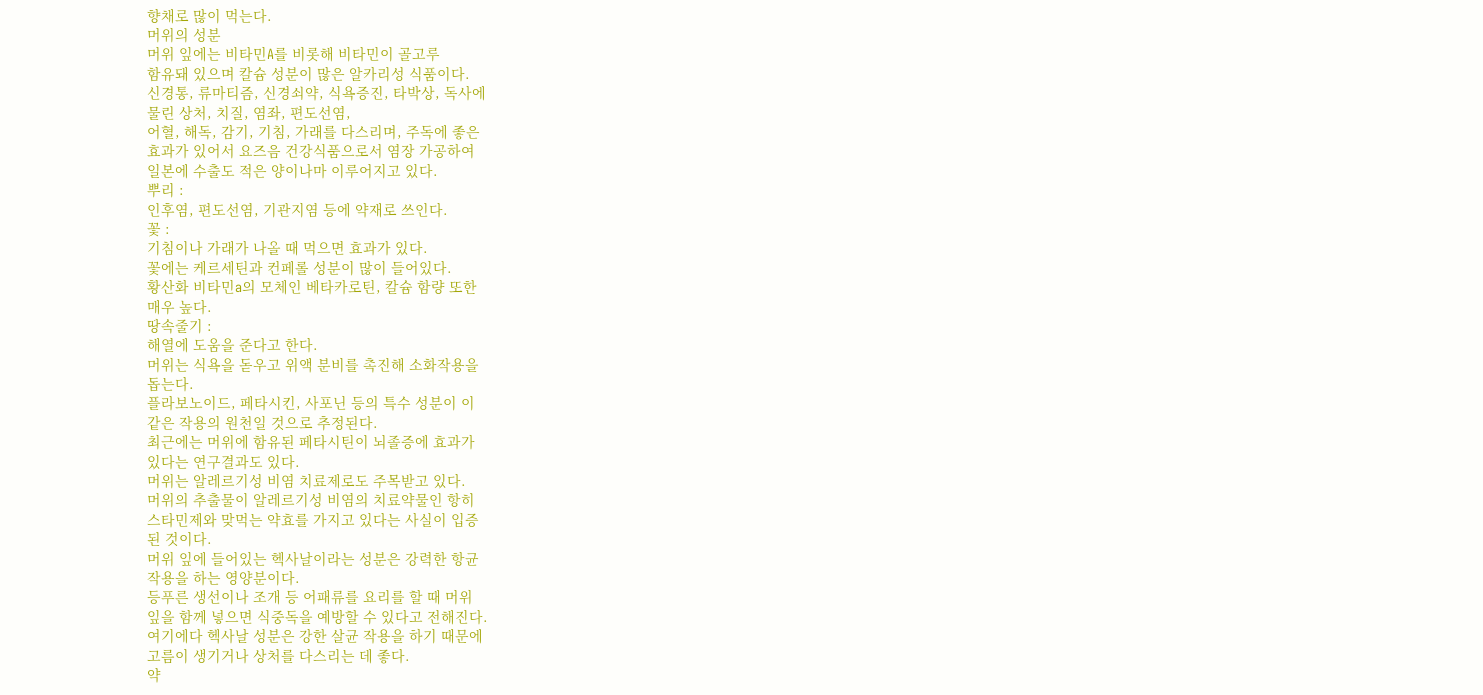향채로 많이 먹는다.
머위의 성분
머위 잎에는 비타민A를 비롯해 비타민이 골고루
함유돼 있으며 칼슘 성분이 많은 알카리성 식품이다.
신경통, 류마티즘, 신경쇠약, 식욕증진, 타박상, 독사에
물린 상처, 치질, 염좌, 편도선염,
어혈, 해독, 감기, 기침, 가래를 다스리며, 주독에 좋은
효과가 있어서 요즈음 건강식품으로서 염장 가공하여
일본에 수출도 적은 양이나마 이루어지고 있다.
뿌리 :
인후염, 편도선염, 기관지염 등에 약재로 쓰인다.
꽃 :
기침이나 가래가 나올 때 먹으면 효과가 있다.
꽃에는 케르세틴과 컨페롤 성분이 많이 들어있다.
황산화 비타민a의 모체인 베타카로틴, 칼슘 함량 또한
매우 높다.
땅속줄기 :
해열에 도움을 준다고 한다.
머위는 식욕을 돋우고 위액 분비를 촉진해 소화작용을
돕는다.
플라보노이드, 페타시킨, 사포닌 등의 특수 성분이 이
같은 작용의 원천일 것으로 추정된다.
최근에는 머위에 함유된 페타시틴이 뇌졸증에 효과가
있다는 연구결과도 있다.
머위는 알레르기성 비염 치료제로도 주목받고 있다.
머위의 추출물이 알레르기성 비염의 치료약물인 항히
스타민제와 맞먹는 약효를 가지고 있다는 사실이 입증
된 것이다.
머위 잎에 들어있는 헥사날이라는 성분은 강력한 항균
작용을 하는 영양분이다.
등푸른 생선이나 조개 등 어패류를 요리를 할 때 머위
잎을 함께 넣으면 식중독을 예방할 수 있다고 전해진다.
여기에다 헥사날 성분은 강한 살균 작용을 하기 때문에
고름이 생기거나 상처를 다스리는 데 좋다.
약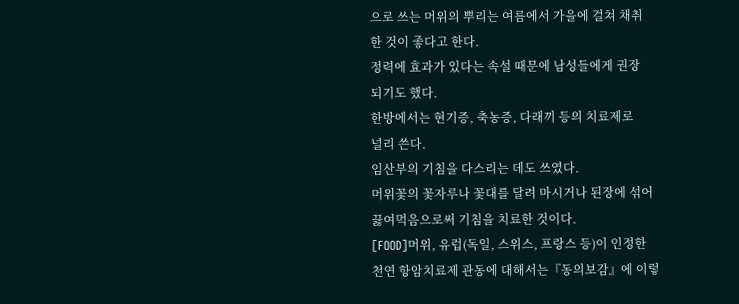으로 쓰는 머위의 뿌리는 여름에서 가을에 걸쳐 채취
한 것이 좋다고 한다.
정력에 효과가 있다는 속설 때문에 남성들에게 권장
되기도 했다.
한방에서는 현기증, 축농증, 다래끼 등의 치료제로
널리 쓴다.
임산부의 기침을 다스리는 데도 쓰였다.
머위꽃의 꽃자루나 꽃대를 달려 마시거나 된장에 섞어
끓여먹음으로써 기침을 치료한 것이다.
[FOOD]머위, 유럽(독일, 스위스, 프랑스 등)이 인정한
천연 항암치료제 관동에 대해서는『동의보감』에 이렇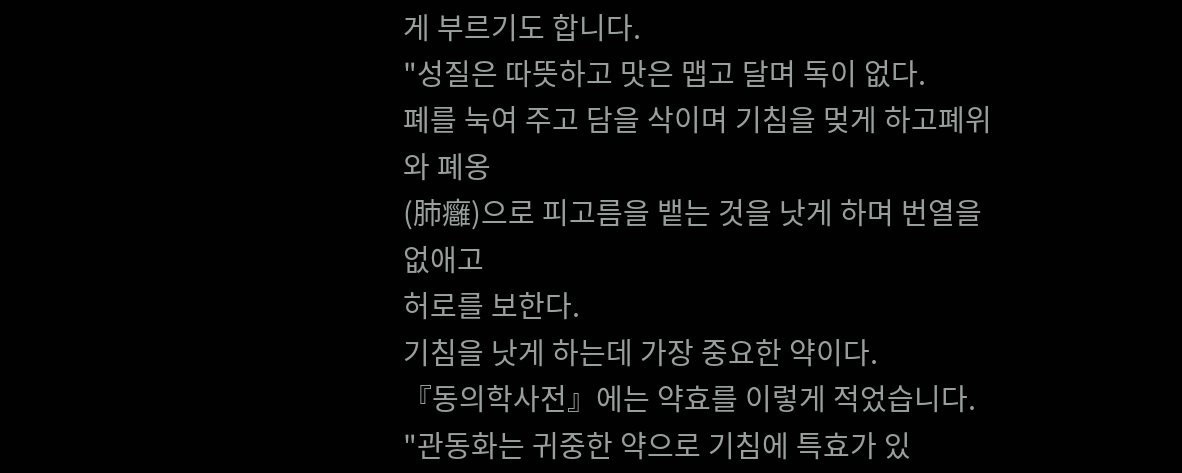게 부르기도 합니다.
"성질은 따뜻하고 맛은 맵고 달며 독이 없다.
폐를 눅여 주고 담을 삭이며 기침을 멎게 하고폐위와 폐옹
(肺癰)으로 피고름을 뱉는 것을 낫게 하며 번열을 없애고
허로를 보한다.
기침을 낫게 하는데 가장 중요한 약이다.
『동의학사전』에는 약효를 이렇게 적었습니다.
"관동화는 귀중한 약으로 기침에 특효가 있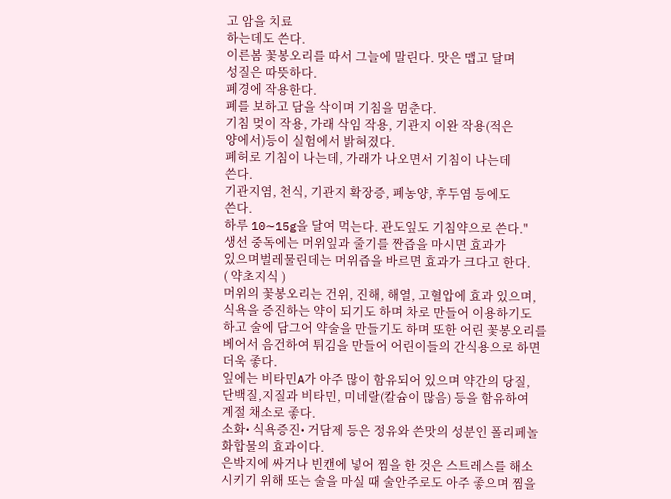고 암을 치료
하는데도 쓴다.
이른봄 꽃봉오리를 따서 그늘에 말린다. 맛은 맵고 달며
성질은 따뜻하다.
폐경에 작용한다.
폐를 보하고 담을 삭이며 기침을 멈춘다.
기침 멎이 작용, 가래 삭임 작용, 기관지 이완 작용(적은
양에서)등이 실험에서 밝혀졌다.
폐허로 기침이 나는데, 가래가 나오면서 기침이 나는데
쓴다.
기관지염, 천식, 기관지 확장증, 폐농양, 후두염 등에도
쓴다.
하루 10∼15g을 달여 먹는다. 관도잎도 기침약으로 쓴다."
생선 중독에는 머위잎과 줄기를 짠즙을 마시면 효과가
있으며벌레물린데는 머위즙을 바르면 효과가 크다고 한다.
( 약초지식 )
머위의 꽃봉오리는 건위, 진해, 해열, 고혈압에 효과 있으며,
식욕을 증진하는 약이 되기도 하며 차로 만들어 이용하기도
하고 술에 담그어 약술을 만들기도 하며 또한 어린 꽃봉오리를
베어서 음건하여 튀김을 만들어 어린이들의 간식용으로 하면
더욱 좋다.
잎에는 비타민A가 아주 많이 함유되어 있으며 약간의 당질,
단백질,지질과 비타민, 미네랄(칼슘이 많음) 등을 함유하여
계절 채소로 좋다.
소화• 식욕증진• 거담제 등은 정유와 쓴맛의 성분인 폴리페놀
화합물의 효과이다.
은박지에 싸거나 빈캔에 넣어 찜을 한 것은 스트레스를 해소
시키기 위해 또는 술을 마실 때 술안주로도 아주 좋으며 찜을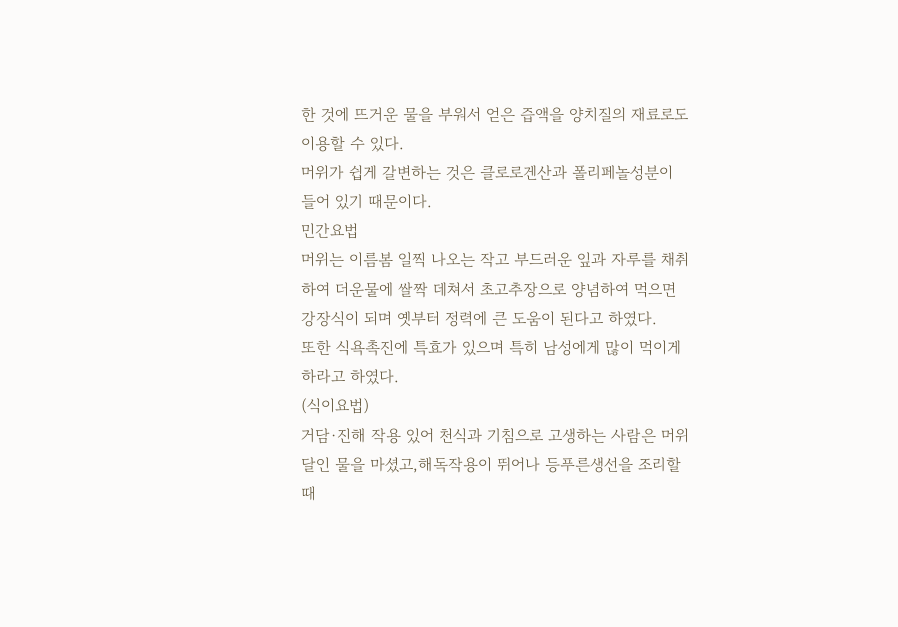한 것에 뜨거운 물을 부워서 얻은 즙액을 양치질의 재료로도
이용할 수 있다.
머위가 쉽게 갈변하는 것은 클로로겐산과 폴리페놀성분이
들어 있기 때문이다.
민간요법
머위는 이름봄 일찍 나오는 작고 부드러운 잎과 자루를 채취
하여 더운물에 쌀짝 데쳐서 초고추장으로 양념하여 먹으면
강장식이 되며 옛부터 정력에 큰 도움이 된다고 하였다.
또한 식욕촉진에 특효가 있으며 특히 남성에게 많이 먹이게
하라고 하였다.
(식이요법)
거담·진해 작용 있어 천식과 기침으로 고생하는 사람은 머위
달인 물을 마셨고,해독작용이 뛰어나 등푸른생선을 조리할
때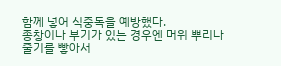함께 넣어 식중독을 예방했다.
종창이나 부기가 있는 경우엔 머위 뿌리나 줄기를 빻아서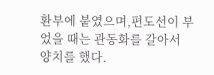환부에 붙였으며,편도선이 부었을 때는 관동화를 갈아서
양치를 했다.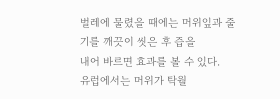벌레에 물렸을 때에는 머위잎과 줄기를 깨끗이 씻은 후 즙을
내어 바르면 효과를 볼 수 있다.
유럽에서는 머위가 탁월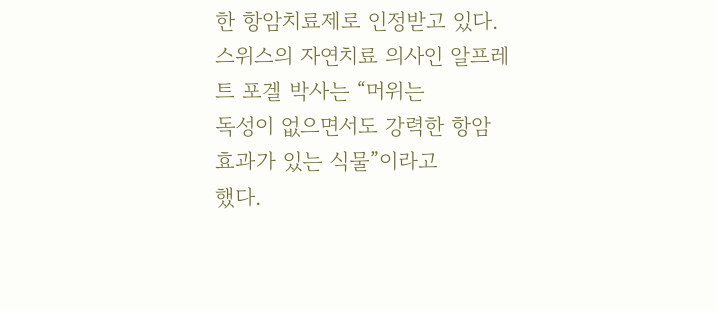한 항암치료제로 인정받고 있다.
스위스의 자연치료 의사인 알프레트 포겔 박사는 “머위는
독성이 없으면서도 강력한 항암 효과가 있는 식물”이라고
했다.